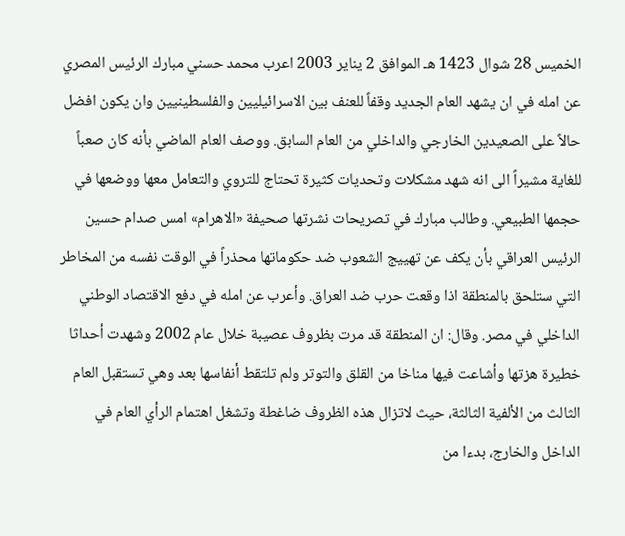الخميس 28 شوال 1423 هـ الموافق 2 يناير 2003 اعرب محمد حسني مبارك الرئيس المصري عن امله في ان يشهد العام الجديد وقفاً للعنف بين الاسرائيليين والفلسطينيين وان يكون افضل حالاً على الصعيدين الخارجي والداخلي من العام السابق. ووصف العام الماضي بأنه كان صعباً للغاية مشيراً الى انه شهد مشكلات وتحديات كثيرة تحتاج للتروي والتعامل معها ووضعها في حجمها الطبيعي. وطالب مبارك في تصريحات نشرتها صحيفة «الاهرام» امس صدام حسين الرئيس العراقي بأن يكف عن تهييج الشعوب ضد حكوماتها محذراً في الوقت نفسه من المخاطر التي ستلحق بالمنطقة اذا وقعت حرب ضد العراق. وأعرب عن امله في دفع الاقتصاد الوطني الداخلي في مصر. وقال: ان المنطقة قد مرت بظروف عصيبة خلال عام 2002 وشهدت أحداثا خطيرة هزتها وأشاعت فيها مناخا من القلق والتوتر ولم تلتقط أنفاسها بعد وهي تستقبل العام الثالث من الألفية الثالثة، حيث لاتزال هذه الظروف ضاغطة وتشغل اهتمام الرأي العام في الداخل والخارج، بدءا من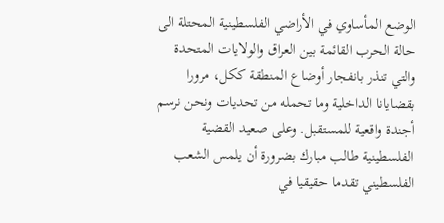الوضع المأساوي في الأراضي الفلسطينية المحتلة الى حالة الحرب القائمة بين العراق والولايات المتحدة والتي تنذر بانفجار أوضاع المنطقة ككل، مرورا بقضايانا الداخلية وما تحمله من تحديات ونحن نرسم أجندة واقعية للمستقبل. وعلى صعيد القضية الفلسطينية طالب مبارك بضرورة أن يلمس الشعب الفلسطيني تقدما حقيقيا في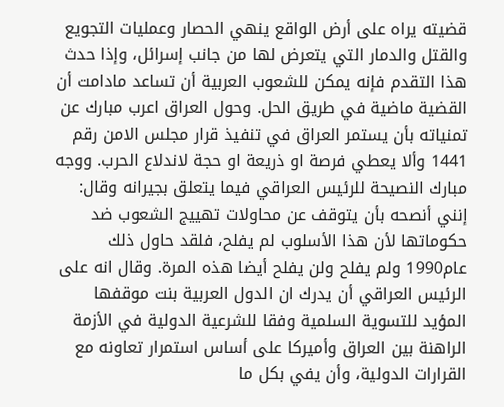قضيته يراه على أرض الواقع ينهي الحصار وعمليات التجويع والقتل والدمار التي يتعرض لها من جانب إسرائل، وإذا حدث هذا التقدم فإنه يمكن للشعوب العربية أن تساعد مادامت أن القضية ماضية في طريق الحل. وحول العراق اعرب مبارك عن تمنياته بأن يستمر العراق في تنفيذ قرار مجلس الامن رقم 1441 وألا يعطي فرصة او ذريعة او حجة لاندلاع الحرب. ووجه مبارك النصيحة للرئيس العراقي فيما يتعلق بجيرانه وقال: إنني أنصحه بأن يتوقف عن محاولات تهييج الشعوب ضد حكوماتها لأن هذا الأسلوب لم يفلح، فلقد حاول ذلك عام1990 ولم يفلح ولن يفلح أيضا هذه المرة. وقال انه على الرئيس العراقي أن يدرك ان الدول العربية بنت موقفها المؤيد للتسوية السلمية وفقا للشرعية الدولية في الأزمة الراهنة بين العراق وأميركا على أساس استمرار تعاونه مع القرارات الدولية، وأن يفي بكل ما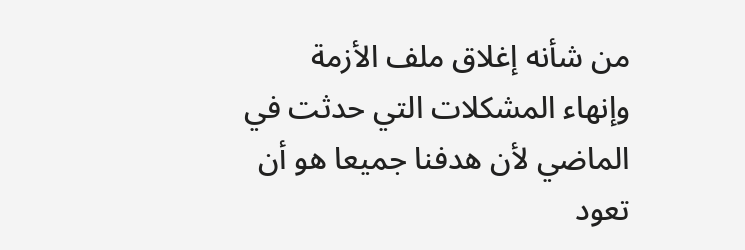من شأنه إغلاق ملف الأزمة وإنهاء المشكلات التي حدثت في الماضي لأن هدفنا جميعا هو أن تعود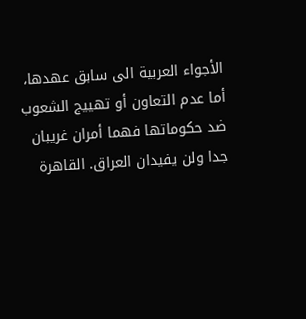الأجواء العربية الى سابق عهدها، أما عدم التعاون أو تهييج الشعوب ضد حكوماتها فهما أمران غريبان جدا ولن يفيدان العراق. القاهرة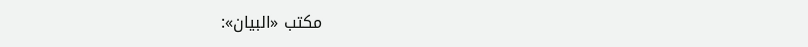مكتب «البيان»: